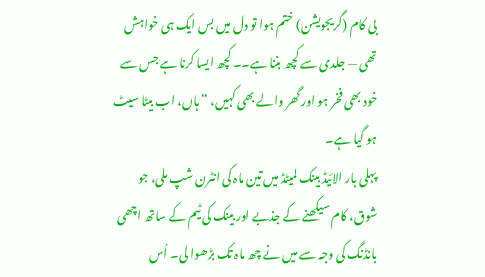بی کام (گریجویشن) ختم ہوا تو دل میں بس ایک ہی خواہش تھی — جلدی سے کچھ بننا ہے۔۔ کچھ ایسا کرنا ہے جس سے خود بھی فخر ہو اور گھر والے بھی کہیں، “ہاں، اب بیٹا سیٹ ہو گیا ہے۔
پہلی بار الائیڈ بینک لمیٹڈ میں تین ماہ کی انٹرن شپ ملی، جو شوق، کام سیکھنے کے جذبے اور بینک کی ٹیم کے ساتھ اچھی بانڈنگ کی وجہ سے میں نے چھ ماہ تک بڑھوا لی۔ اُس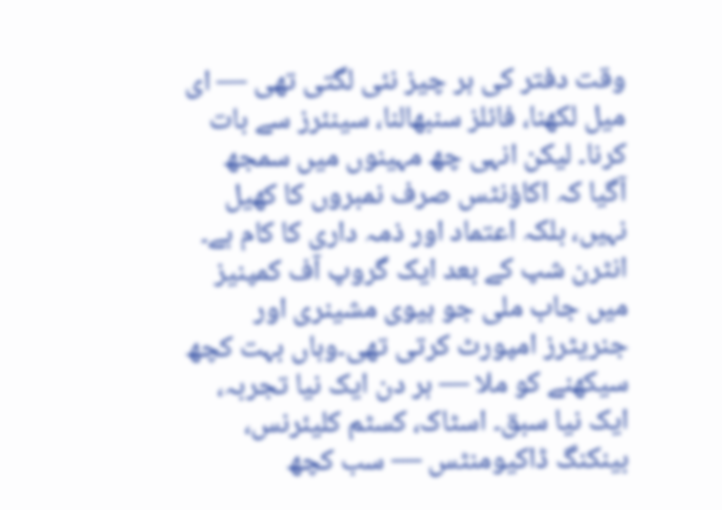وقت دفتر کی ہر چیز نئی لگتی تھی — ای میل لکھنا، فائلز سنبھالنا، سینئرز سے بات کرنا۔ لیکن انہی چھ مہینوں میں سمجھ آگیا کہ اکاؤنٹس صرف نمبروں کا کھیل نہیں، بلکہ اعتماد اور ذمہ داری کا کام ہے۔
انٹرن شپ کے بعد ایک گروپ آف کمپنیز میں جاب ملی جو ہیوی مشینری اور جنریٹرز امپورٹ کرتی تھی۔وہاں بہت کچھ سیکھنے کو ملا — ہر دن ایک نیا تجربہ، ایک نیا سبق۔ اسٹاک، کسٹم کلیئرنس، بینکنگ ڈاکیومنٹس — سب کچھ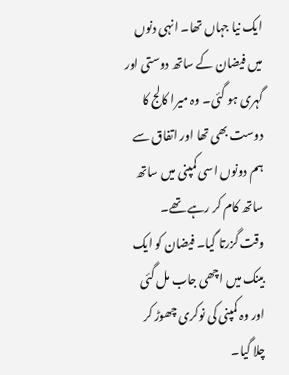ایک نیا جہاں تھا۔ انہی دنوں میں فیضان کے ساتھ دوستی اور گہری ہو گئی۔ وہ میرا کالج کا دوست بھی تھا اور اتفاق سے ہم دونوں اسی کمپنی میں ساتھ ساتھ کام کر رہے تھے۔
وقت گزرتا گیا۔ فیضان کو ایک بینک میں اچھی جاب مل گئی اور وہ کمپنی کی نوکری چھوڑ کر چلا گیا۔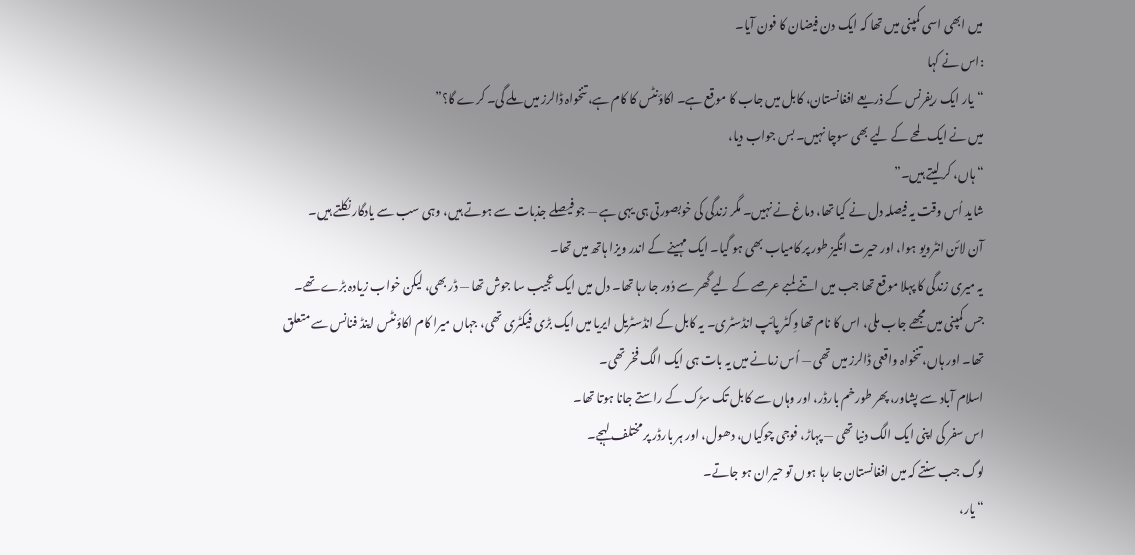میں ابھی اسی کمپنی میں تھا کہ ایک دن فیضان کا فون آیا۔
:اس نے کہا
“یار ایک ریفرنس کے ذریعے افغانستان، کابل میں جاب کا موقع ہے۔ اکاؤنٹس کا کام ہے، تنخواہ ڈالرز میں ملے گی۔ کرے گا؟”
میں نے ایک لمحے کے لیے بھی سوچا نہیں۔ بس جواب دیا،
“ہاں، کر لیتے ہیں۔”
شاید اُس وقت یہ فیصلہ دل نے کیا تھا، دماغ نے نہیں۔ مگر زندگی کی خوبصورتی ہی یہی ہے — جو فیصلے جذبات سے ہوتے ہیں، وہی سب سے یادگار نکلتے ہیں۔
آن لائن انٹرویو ہوا، اور حیرت انگیز طور پر کامیاب بھی ہو گیا۔ ایک مہینے کے اندر ویزا ہاتھ میں تھا۔
یہ میری زندگی کا پہلا موقع تھا جب میں اتنے لمبے عرصے کے لیے گھر سے دُور جا رہا تھا۔ دل میں ایک عجیب سا جوش تھا — ڈر بھی، لیکن خواب زیادہ بڑے تھے۔
جس کمپنی میں مجھے جاب ملی، اس کا نام تھا وِکٹر پائپ انڈسٹری۔ یہ کابل کے انڈسٹریل ایریا میں ایک بڑی فیکٹری تھی، جہاں میرا کام اکاؤنٹس اینڈ فنانس سے متعلق تھا۔ اور ہاں، تنخواہ واقعی ڈالرز میں تھی — اُس زمانے میں یہ بات ہی ایک الگ فخر تھی۔
اسلام آباد سے پشاور، پھر طورخم بارڈر، اور وہاں سے کابل تک سڑک کے راستے جانا ہوتا تھا۔
اس سفر کی اپنی ایک الگ دنیا تھی — پہاڑ، فوجی چوکیاں، دھول، اور ہر بارڈر پر مختلف لہجے۔
لوگ جب سنتے کہ میں افغانستان جا رہا ہوں تو حیران ہو جاتے۔
“یار،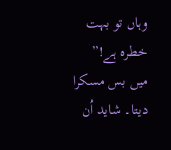وہاں تو بہت خطرہ ہے!”
میں بس مسکرا دیتا۔ شاید اُن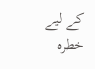کے لیے خطرہ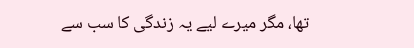تھا، مگر میرے لیے یہ زندگی کا سب سے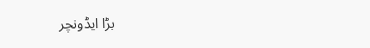بڑا ایڈونچر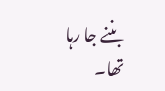بننے جا رہا تھا۔